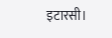इटारसी।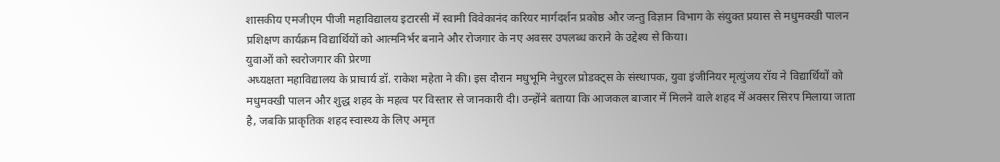शासकीय एमजीएम पीजी महाविद्यालय इटारसी में स्वामी विवेकानंद करियर मार्गदर्शन प्रकोष्ठ और जन्तु विज्ञान विभाग के संयुक्त प्रयास से मधुमक्खी पालन प्रशिक्षण कार्यक्रम विद्यार्थियों को आत्मनिर्भर बनाने और रोजगार के नए अवसर उपलब्ध कराने के उद्देश्य से किया।
युवाओं को स्वरोजगार की प्रेरणा
अध्यक्षता महाविद्यालय के प्राचार्य डॉ. राकेश महेता ने की। इस दौरान मधुभूमि नेचुरल प्रोडक्ट्स के संस्थापक, युवा इंजीनियर मृत्युंजय रॉय ने विद्यार्थियों को मधुमक्खी पालन और शुद्ध शहद के महत्व पर विस्तार से जानकारी दी। उन्होंने बताया कि आजकल बाजार में मिलने वाले शहद में अक्सर सिरप मिलाया जाता है, जबकि प्राकृतिक शहद स्वास्थ्य के लिए अमृत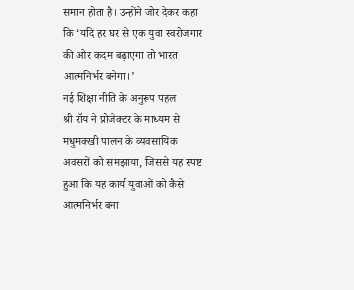समान होता है। उन्होंने जोर देकर कहा कि ‘यदि हर घर से एक युवा स्वरोजगार की ओर कदम बढ़ाएगा तो भारत आत्मनिर्भर बनेगा।’
नई शिक्षा नीति के अनुरूप पहल
श्री रॉय ने प्रोजेक्टर के माध्यम से मधुमक्खी पालन के व्यवसायिक अवसरों को समझाया, जिससे यह स्पष्ट हुआ कि यह कार्य युवाओं को कैसे आत्मनिर्भर बना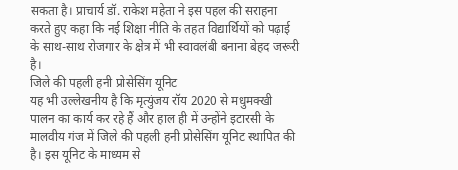सकता है। प्राचार्य डॉ. राकेश महेता ने इस पहल की सराहना करते हुए कहा कि नई शिक्षा नीति के तहत विद्यार्थियों को पढ़ाई के साथ-साथ रोजगार के क्षेत्र में भी स्वावलंबी बनाना बेहद जरूरी है।
जिले की पहली हनी प्रोसेसिंग यूनिट
यह भी उल्लेखनीय है कि मृत्युंजय रॉय 2020 से मधुमक्खी पालन का कार्य कर रहे हैं और हाल ही में उन्होंने इटारसी के मालवीय गंज में जिले की पहली हनी प्रोसेसिंग यूनिट स्थापित की है। इस यूनिट के माध्यम से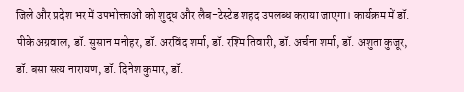जिले और प्रदेश भर में उपभोक्ताओं को शुद्ध और लैब-टेस्टेड शहद उपलब्ध कराया जाएगा। कार्यक्रम में डॉ. पीके अग्रवाल, डॉ. सुसान मनोहर, डॉ. अरविंद शर्मा, डॉ. रश्मि तिवारी, डॉ. अर्चना शर्मा, डॉ. अशुता कुजूर, डॉ. बसा सत्य नारायण, डॉ. दिनेश कुमार, डॉ.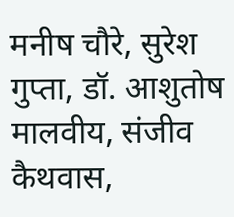मनीष चौरे, सुरेश गुप्ता, डॉ. आशुतोष मालवीय, संजीव कैथवास,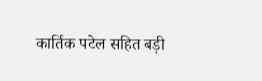कार्तिक पटेल सहित बड़ी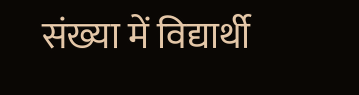संख्या में विद्यार्थी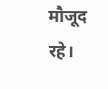मौजूद रहे।